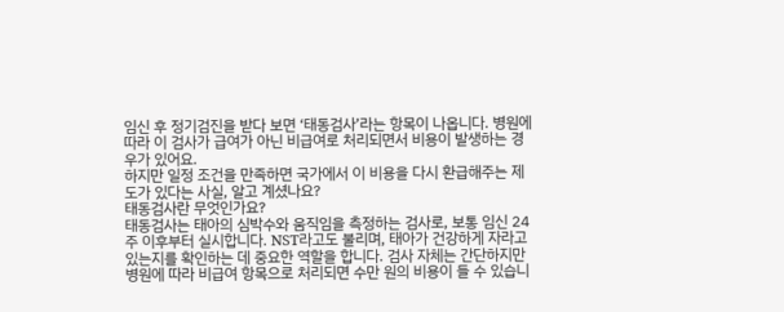임신 후 정기검진을 받다 보면 ‘태동검사’라는 항목이 나옵니다. 병원에 따라 이 검사가 급여가 아닌 비급여로 처리되면서 비용이 발생하는 경우가 있어요.
하지만 일정 조건을 만족하면 국가에서 이 비용을 다시 환급해주는 제도가 있다는 사실, 알고 계셨나요?
태동검사란 무엇인가요?
태동검사는 태아의 심박수와 움직임을 측정하는 검사로, 보통 임신 24주 이후부터 실시합니다. NST라고도 불리며, 태아가 건강하게 자라고 있는지를 확인하는 데 중요한 역할을 합니다. 검사 자체는 간단하지만 병원에 따라 비급여 항목으로 처리되면 수만 원의 비용이 들 수 있습니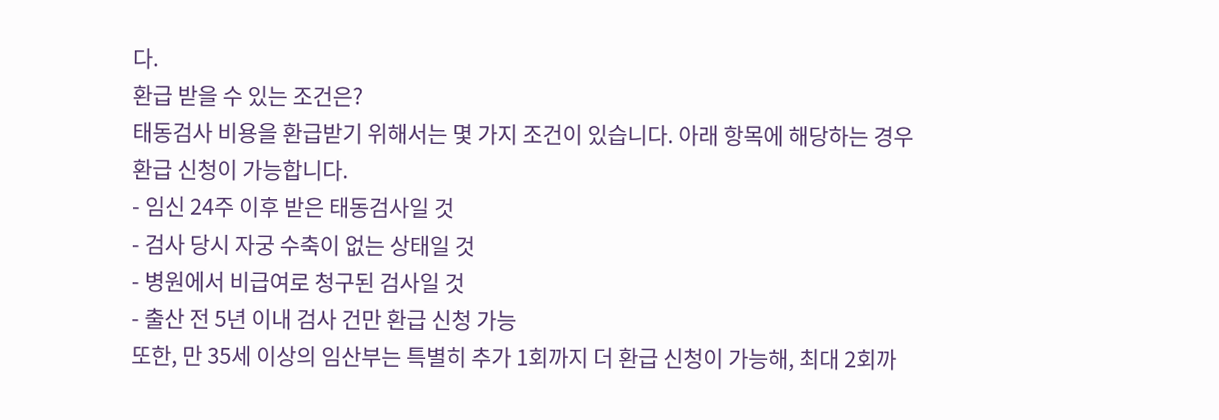다.
환급 받을 수 있는 조건은?
태동검사 비용을 환급받기 위해서는 몇 가지 조건이 있습니다. 아래 항목에 해당하는 경우 환급 신청이 가능합니다.
- 임신 24주 이후 받은 태동검사일 것
- 검사 당시 자궁 수축이 없는 상태일 것
- 병원에서 비급여로 청구된 검사일 것
- 출산 전 5년 이내 검사 건만 환급 신청 가능
또한, 만 35세 이상의 임산부는 특별히 추가 1회까지 더 환급 신청이 가능해, 최대 2회까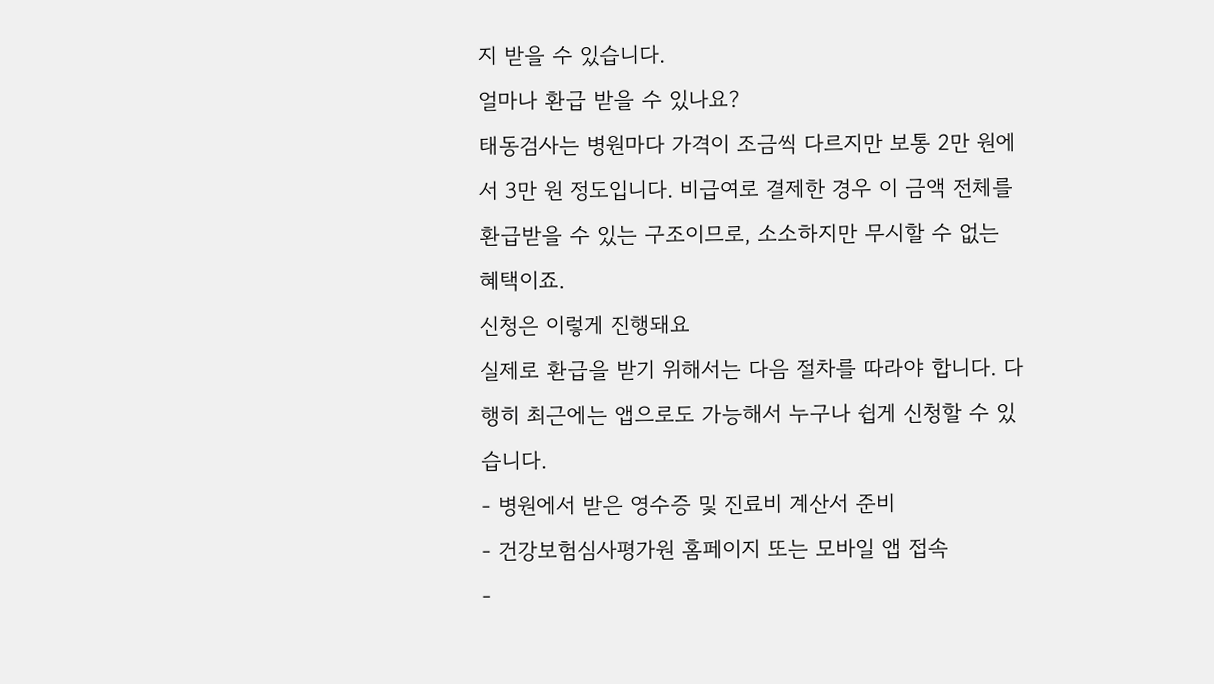지 받을 수 있습니다.
얼마나 환급 받을 수 있나요?
태동검사는 병원마다 가격이 조금씩 다르지만 보통 2만 원에서 3만 원 정도입니다. 비급여로 결제한 경우 이 금액 전체를 환급받을 수 있는 구조이므로, 소소하지만 무시할 수 없는 혜택이죠.
신청은 이렇게 진행돼요
실제로 환급을 받기 위해서는 다음 절차를 따라야 합니다. 다행히 최근에는 앱으로도 가능해서 누구나 쉽게 신청할 수 있습니다.
- 병원에서 받은 영수증 및 진료비 계산서 준비
- 건강보험심사평가원 홈페이지 또는 모바일 앱 접속
-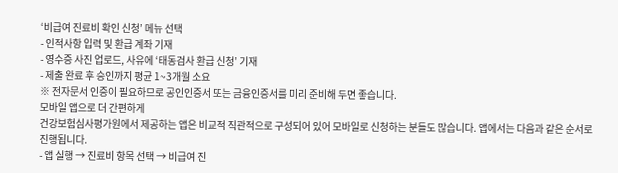‘비급여 진료비 확인 신청’ 메뉴 선택
- 인적사항 입력 및 환급 계좌 기재
- 영수증 사진 업로드, 사유에 ‘태동검사 환급 신청’ 기재
- 제출 완료 후 승인까지 평균 1~3개월 소요
※ 전자문서 인증이 필요하므로 공인인증서 또는 금융인증서를 미리 준비해 두면 좋습니다.
모바일 앱으로 더 간편하게
건강보험심사평가원에서 제공하는 앱은 비교적 직관적으로 구성되어 있어 모바일로 신청하는 분들도 많습니다. 앱에서는 다음과 같은 순서로 진행됩니다.
- 앱 실행 → 진료비 항목 선택 → 비급여 진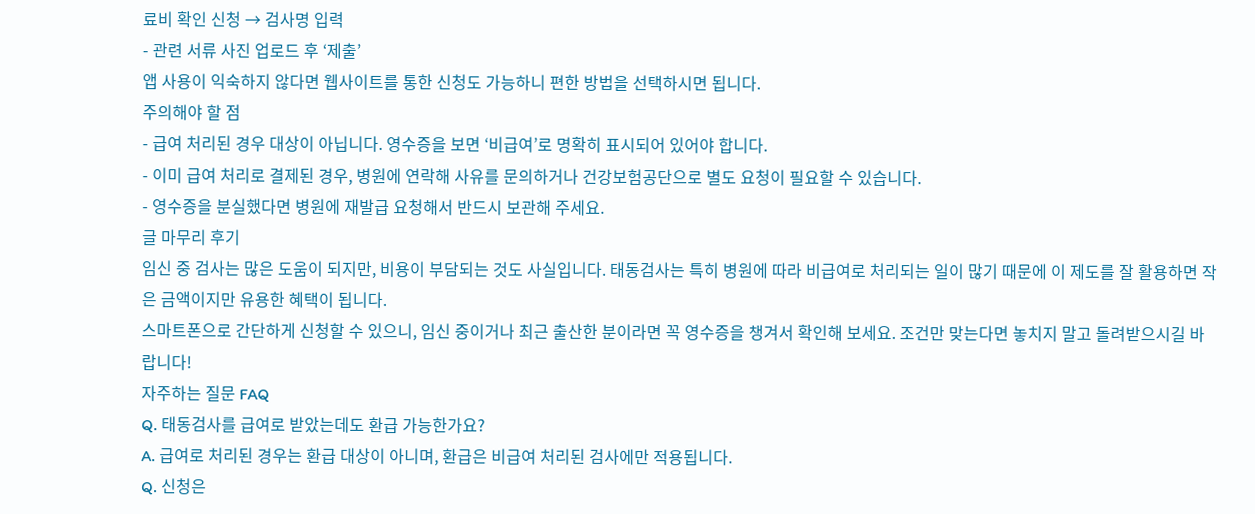료비 확인 신청 → 검사명 입력
- 관련 서류 사진 업로드 후 ‘제출’
앱 사용이 익숙하지 않다면 웹사이트를 통한 신청도 가능하니 편한 방법을 선택하시면 됩니다.
주의해야 할 점
- 급여 처리된 경우 대상이 아닙니다. 영수증을 보면 ‘비급여’로 명확히 표시되어 있어야 합니다.
- 이미 급여 처리로 결제된 경우, 병원에 연락해 사유를 문의하거나 건강보험공단으로 별도 요청이 필요할 수 있습니다.
- 영수증을 분실했다면 병원에 재발급 요청해서 반드시 보관해 주세요.
글 마무리 후기
임신 중 검사는 많은 도움이 되지만, 비용이 부담되는 것도 사실입니다. 태동검사는 특히 병원에 따라 비급여로 처리되는 일이 많기 때문에 이 제도를 잘 활용하면 작은 금액이지만 유용한 혜택이 됩니다.
스마트폰으로 간단하게 신청할 수 있으니, 임신 중이거나 최근 출산한 분이라면 꼭 영수증을 챙겨서 확인해 보세요. 조건만 맞는다면 놓치지 말고 돌려받으시길 바랍니다!
자주하는 질문 FAQ
Q. 태동검사를 급여로 받았는데도 환급 가능한가요?
A. 급여로 처리된 경우는 환급 대상이 아니며, 환급은 비급여 처리된 검사에만 적용됩니다.
Q. 신청은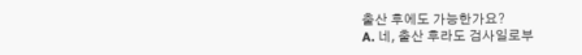출산 후에도 가능한가요?
A. 네, 출산 후라도 검사일로부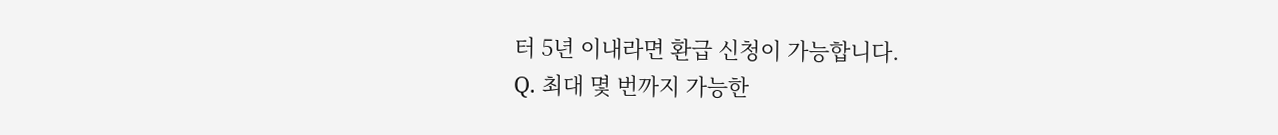터 5년 이내라면 환급 신청이 가능합니다.
Q. 최대 몇 번까지 가능한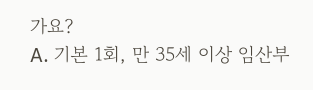가요?
A. 기본 1회, 만 35세 이상 임산부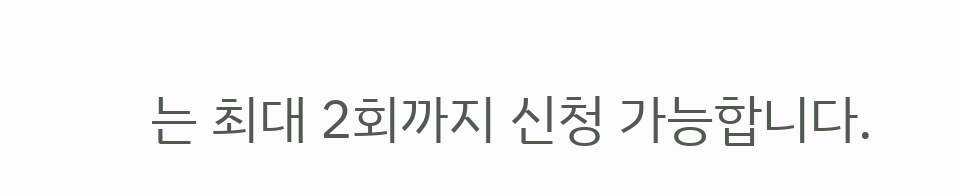는 최대 2회까지 신청 가능합니다.